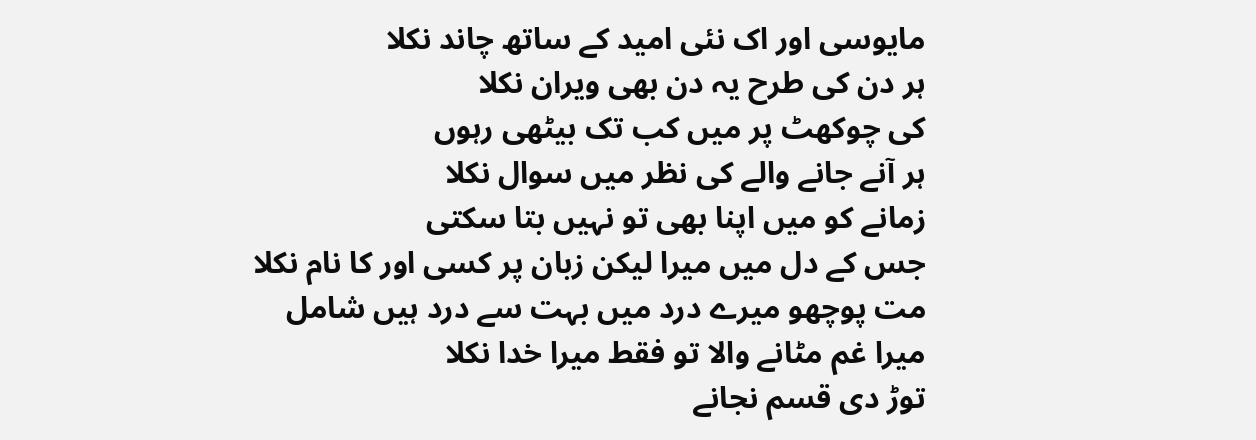مایوسی اور اک نئی امید کے ساتھ چاند نکلا
ہر دن کی طرح یہ دن بھی ویران نکلا
کی چوکھٹ پر میں کب تک بیٹھی رہوں
ہر آنے جانے والے کی نظر میں سوال نکلا
زمانے کو میں اپنا بھی تو نہیں بتا سکتی
جس کے دل میں میرا لیکن زبان پر کسی اور کا نام نکلا
مت پوچھو میرے درد میں بہت سے درد ہیں شامل
میرا غم مٹانے والا تو فقط میرا خدا نکلا
توڑ دی قسم نجانے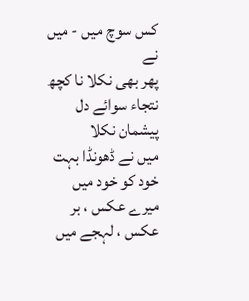کس سوچ میں - میں نے
پھر بھی نکلا نا کچھ نتجاء سوائے دل پیشمان نکلا
میں نے ڈھونڈا بہت خود کو خود میں
میرے عکس ، بر عکس ، لہجے میں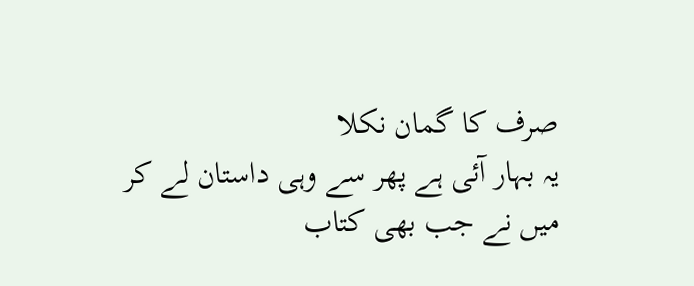صرف کا گمان نکلا
یہ بہار آئی ہے پھر سے وہی داستان لے کر
میں نے جب بھی کتاب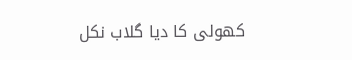کھولی کا دیا گلاب نکل